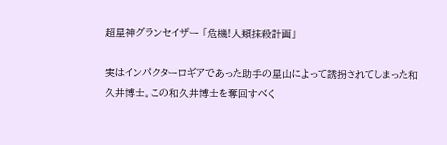超星神グランセイザー 「危機!人類抹殺計画」

実はインパクターロギアであった助手の星山によって誘拐されてしまった和久井博士。この和久井博士を奪回すべく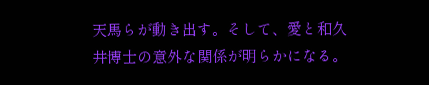天馬らが動き出す。そして、愛と和久井博士の意外な関係が明らかになる。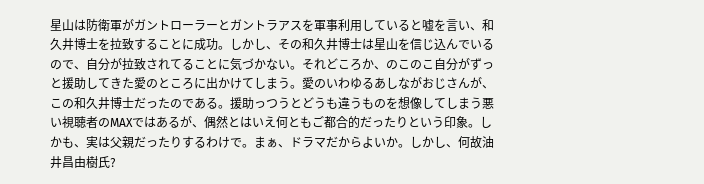星山は防衛軍がガントローラーとガントラアスを軍事利用していると嘘を言い、和久井博士を拉致することに成功。しかし、その和久井博士は星山を信じ込んでいるので、自分が拉致されてることに気づかない。それどころか、のこのこ自分がずっと援助してきた愛のところに出かけてしまう。愛のいわゆるあしながおじさんが、この和久井博士だったのである。援助っつうとどうも違うものを想像してしまう悪い視聴者のMAXではあるが、偶然とはいえ何ともご都合的だったりという印象。しかも、実は父親だったりするわけで。まぁ、ドラマだからよいか。しかし、何故油井昌由樹氏?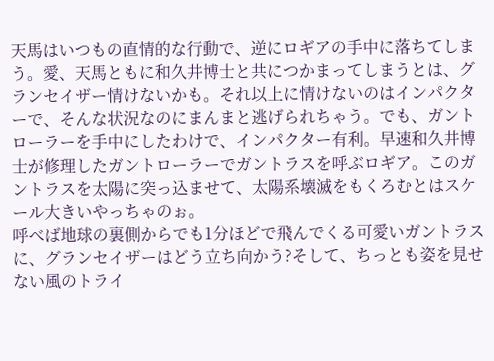天馬はいつもの直情的な行動で、逆にロギアの手中に落ちてしまう。愛、天馬ともに和久井博士と共につかまってしまうとは、グランセイザー情けないかも。それ以上に情けないのはインパクターで、そんな状況なのにまんまと逃げられちゃう。でも、ガントローラーを手中にしたわけで、インパクター有利。早速和久井博士が修理したガントローラーでガントラスを呼ぶロギア。このガントラスを太陽に突っ込ませて、太陽系壊滅をもくろむとはスケール大きいやっちゃのぉ。
呼べば地球の裏側からでも1分ほどで飛んでくる可愛いガントラスに、グランセイザーはどう立ち向かう?そして、ちっとも姿を見せない風のトライ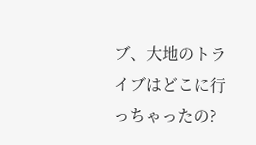ブ、大地のトライブはどこに行っちゃったの?